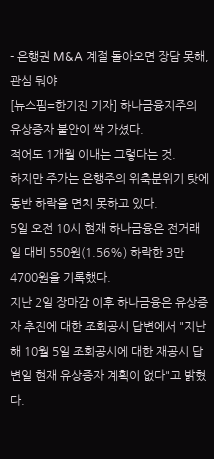- 은행권 M&A 계절 돌아오면 장담 못해, 관심 둬야
[뉴스핌=한기진 기자] 하나금융지주의 유상증자 불안이 싹 가셨다.
적어도 1개월 이내는 그렇다는 것.
하지만 주가는 은행주의 위축분위기 탓에 동반 하락을 면치 못하고 있다.
5일 오전 10시 현재 하나금융은 전거래일 대비 550원(1.56%) 하락한 3만4700원을 기록했다.
지난 2일 장마감 이후 하나금융은 유상증자 추진에 대한 조회공시 답변에서 "지난해 10월 5일 조회공시에 대한 재공시 답변일 현재 유상증자 계획이 없다"고 밝혔다.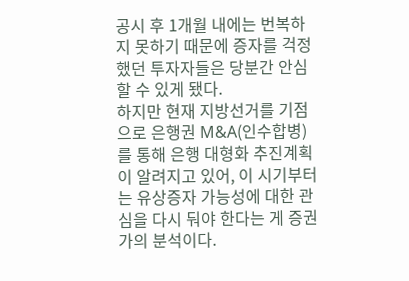공시 후 1개월 내에는 번복하지 못하기 때문에 증자를 걱정했던 투자자들은 당분간 안심할 수 있게 됐다.
하지만 현재 지방선거를 기점으로 은행권 M&A(인수합병)를 통해 은행 대형화 추진계획이 알려지고 있어, 이 시기부터는 유상증자 가능성에 대한 관심을 다시 둬야 한다는 게 증권가의 분석이다.